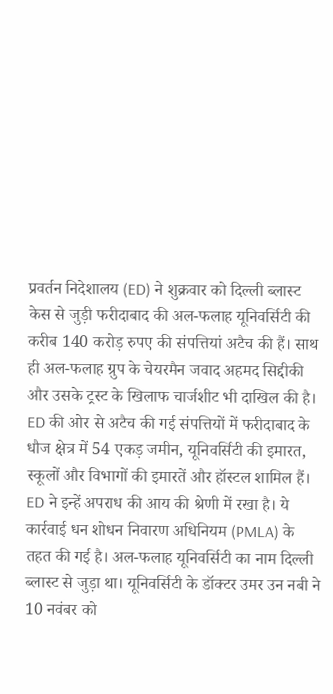प्रवर्तन निदेशालय (ED) ने शुक्रवार को दिल्ली ब्लास्ट केस से जुड़ी फरीदाबाद की अल-फलाह यूनिवर्सिटी की करीब 140 करोड़ रुपए की संपत्तियां अटैच की हैं। साथ ही अल-फलाह ग्रुप के चेयरमैन जवाद अहमद सिद्दीकी और उसके ट्रस्ट के खिलाफ चार्जशीट भी दाखिल की है। ED की ओर से अटैच की गई संपत्तियों में फरीदाबाद के धौज क्षेत्र में 54 एकड़ जमीन, यूनिवर्सिटी की इमारत, स्कूलों और विभागों की इमारतें और हॉस्टल शामिल हैं। ED ने इन्हें अपराध की आय की श्रेणी में रखा है। ये कार्रवाई धन शोधन निवारण अधिनियम (PMLA) के तहत की गई है। अल-फलाह यूनिवर्सिटी का नाम दिल्ली ब्लास्ट से जुड़ा था। यूनिवर्सिटी के डॉक्टर उमर उन नबी ने 10 नवंबर को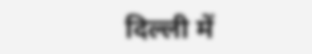दिल्ली में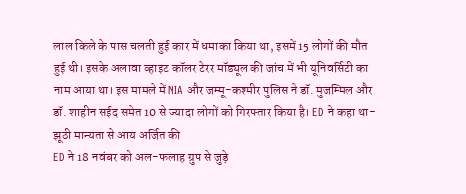लाल किले के पास चलती हुई कार में धमाका किया था, इसमें 15 लोगों की मौत हुई थी। इसके अलावा व्हाइट कॉलर टेरर मॉड्यूल की जांच में भी यूनिवर्सिटी का नाम आया था। इस मामले में NIA और जम्मू-कश्मीर पुलिस ने डॉ. मुजम्मिल और डॉ. शाहीन सईद समेत 10 से ज्यादा लोगों को गिरफ्तार किया है। ED ने कहा था- झूठी मान्यता से आय अर्जित की
ED ने 18 नवंबर को अल-फलाह ग्रुप से जुड़े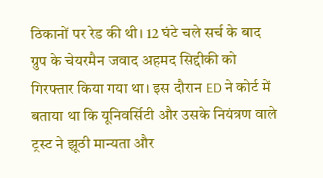ठिकानों पर रेड की थी। 12 घंटे चले सर्च के बाद ग्रुप के चेयरमैन जवाद अहमद सिद्दीकी को गिरफ्तार किया गया था। इस दौरान ED ने कोर्ट में बताया था कि यूनिवर्सिटी और उसके नियंत्रण वाले ट्रस्ट ने झूठी मान्यता और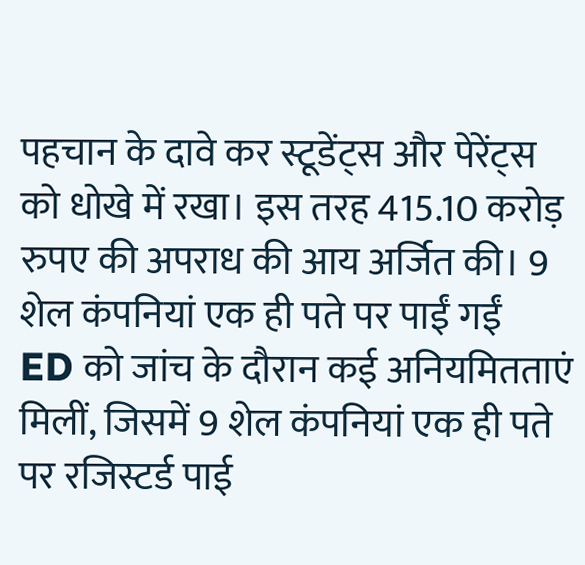पहचान के दावे कर स्टूडेंट्स और पेरेंट्स को धोखे में रखा। इस तरह 415.10 करोड़ रुपए की अपराध की आय अर्जित की। 9 शेल कंपनियां एक ही पते पर पाईं गईं
ED को जांच के दौरान कई अनियमितताएं मिलीं, जिसमें 9 शेल कंपनियां एक ही पते पर रजिस्टर्ड पाई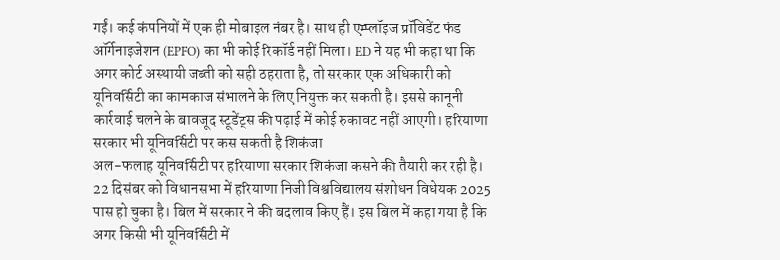गईं। कई कंपनियों में एक ही मोबाइल नंबर है। साथ ही एम्प्लॉइज प्रॉविडेंट फंड ऑर्गेनाइजेशन (EPFO) का भी कोई रिकॉर्ड नहीं मिला। ED ने यह भी कहा था कि अगर कोर्ट अस्थायी जब्ती को सही ठहराता है, तो सरकार एक अधिकारी को यूनिवर्सिटी का कामकाज संभालने के लिए नियुक्त कर सकती है। इससे कानूनी कार्रवाई चलने के बावजूद स्टूडेंट्स की पढ़ाई में कोई रुकावट नहीं आएगी। हरियाणा सरकार भी यूनिवर्सिटी पर कस सकती है शिकंजा
अल-फलाह यूनिवर्सिटी पर हरियाणा सरकार शिकंजा कसने की तैयारी कर रही है। 22 दिसंबर को विधानसभा में हरियाणा निजी विश्वविद्यालय संशोधन विधेयक 2025 पास हो चुका है। बिल में सरकार ने की बदलाव किए हैं। इस बिल में कहा गया है कि अगर किसी भी यूनिवर्सिटी में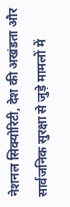नेशनल सिक्योरिटी, देश की अखंडता और सार्वजनिक सुरक्षा से जुड़े मामलों में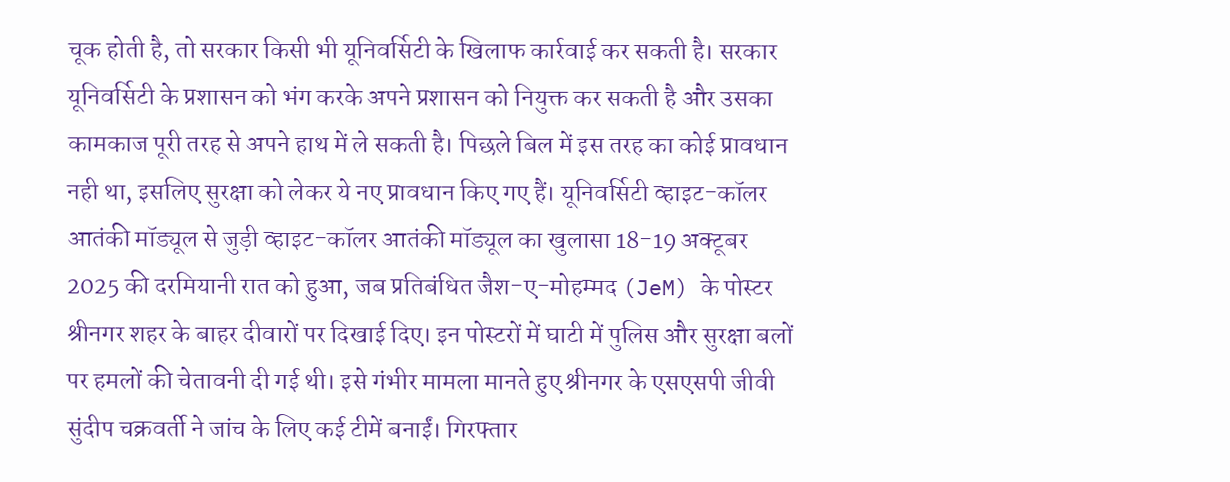चूक होती है, तो सरकार किसी भी यूनिवर्सिटी के खिलाफ कार्रवाई कर सकती है। सरकार यूनिवर्सिटी के प्रशासन को भंग करके अपने प्रशासन को नियुक्त कर सकती है और उसका कामकाज पूरी तरह से अपने हाथ में ले सकती है। पिछले बिल में इस तरह का कोई प्रावधान नही था, इसलिए सुरक्षा को लेकर ये नए प्रावधान किए गए हैं। यूनिवर्सिटी व्हाइट-कॉलर आतंकी मॉड्यूल से जुड़ी व्हाइट-कॉलर आतंकी मॉड्यूल का खुलासा 18-19 अक्टूबर 2025 की दरमियानी रात को हुआ, जब प्रतिबंधित जैश-ए-मोहम्मद (JeM) के पोस्टर श्रीनगर शहर के बाहर दीवारों पर दिखाई दिए। इन पोस्टरों में घाटी में पुलिस और सुरक्षा बलों पर हमलों की चेतावनी दी गई थी। इसे गंभीर मामला मानते हुए श्रीनगर के एसएसपी जीवी सुंदीप चक्रवर्ती ने जांच के लिए कई टीमें बनाईं। गिरफ्तार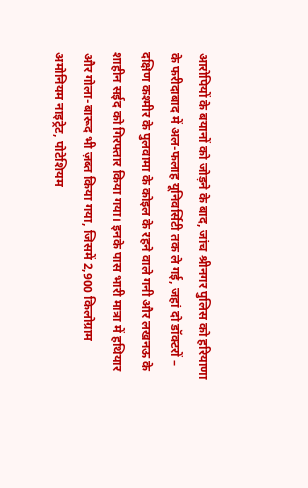आरोपियों के बयानों को जोड़ने के बाद, जांच श्रीनगर पुलिस को हरियाणा के फरीदाबाद में अल-फलाह यूनिवर्सिटी तक ले गई, जहां दो डॉक्टरों – दक्षिण कश्मीर के पुलवामा के कोइल के रहने वाले गनी और लखनऊ के शाहीन सईद को गिरफ्तार किया गया। इनके पास भारी मात्रा में हथियार और गोला-बारूद भी ज़ब्त किया गया, जिसमें 2,900 किलोग्राम अमोनियम नाइट्रेट, पोटेशियम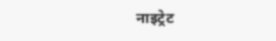नाइट्रेट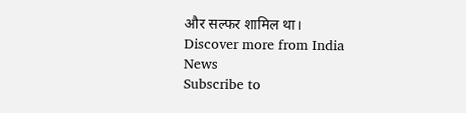और सल्फर शामिल था।
Discover more from India News
Subscribe to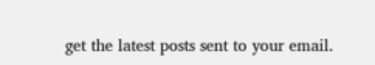get the latest posts sent to your email.